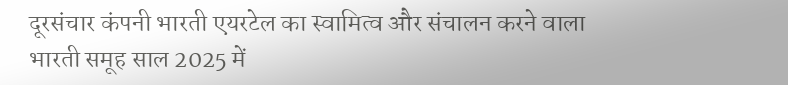दूरसंचार कंपनी भारती एयरटेल का स्वामित्व और संचालन करने वाला भारती समूह साल 2025 में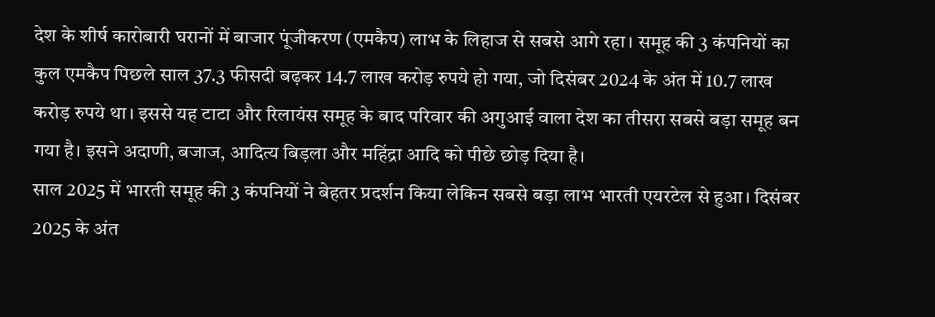देश के शीर्ष कारोबारी घरानों में बाजार पूंजीकरण (एमकैप) लाभ के लिहाज से सबसे आगे रहा। समूह की 3 कंपनियों का कुल एमकैप पिछले साल 37.3 फीसदी बढ़कर 14.7 लाख करोड़ रुपये हो गया, जो दिसंबर 2024 के अंत में 10.7 लाख करोड़ रुपये था। इससे यह टाटा और रिलायंस समूह के बाद परिवार की अगुआई वाला देश का तीसरा सबसे बड़ा समूह बन गया है। इसने अदाणी, बजाज, आदित्य बिड़ला और महिंद्रा आदि को पीछे छोड़ दिया है।
साल 2025 में भारती समूह की 3 कंपनियों ने बेहतर प्रदर्शन किया लेकिन सबसे बड़ा लाभ भारती एयरटेल से हुआ। दिसंबर 2025 के अंत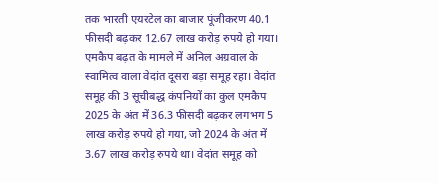तक भारती एयरटेल का बाजार पूंजीकरण 40.1 फीसदी बढ़कर 12.67 लाख करोड़ रुपये हो गया।
एमकैप बढ़त के मामले में अनिल अग्रवाल के स्वामित्व वाला वेदांत दूसरा बड़ा समूह रहा। वेदांत समूह की 3 सूचीबद्ध कंपनियों का कुल एमकैप 2025 के अंत में 36.3 फीसदी बढ़कर लगभग 5 लाख करोड़ रुपये हो गया, जो 2024 के अंत में 3.67 लाख करोड़ रुपये था। वेदांत समूह को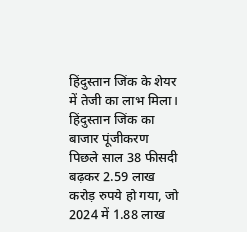हिंदुस्तान जिंक के शेयर में तेजी का लाभ मिला।
हिंदुस्तान जिंक का बाजार पूंजीकरण पिछले साल 38 फीसदी बढ़कर 2.59 लाख करोड़ रुपये हो गया, जो 2024 में 1.88 लाख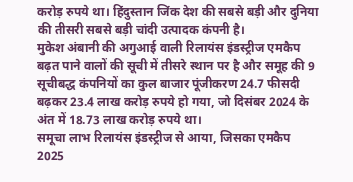करोड़ रुपये था। हिंदुस्तान जिंक देश की सबसे बड़ी और दुनिया की तीसरी सबसे बड़ी चांदी उत्पादक कंपनी है।
मुकेश अंबानी की अगुआई वाली रिलायंस इंडस्ट्रीज एमकैप बढ़त पाने वालों की सूची में तीसरे स्थान पर है और समूह की 9 सूचीबद्ध कंपनियों का कुल बाजार पूंजीकरण 24.7 फीसदी बढ़कर 23.4 लाख करोड़ रुपये हो गया, जो दिसंबर 2024 के अंत में 18.73 लाख करोड़ रुपये था।
समूचा लाभ रिलायंस इंडस्ट्रीज से आया, जिसका एमकैप 2025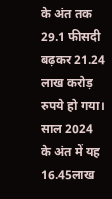के अंत तक 29.1 फीसदी बढ़कर 21.24 लाख करोड़ रुपये हो गया। साल 2024 के अंत में यह 16.45लाख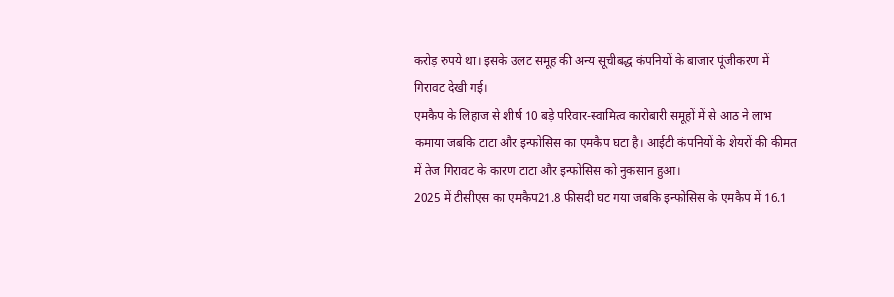करोड़ रुपये था। इसके उलट समूह की अन्य सूचीबद्ध कंपनियों के बाजार पूंजीकरण में गिरावट देखी गई।
एमकैप के लिहाज से शीर्ष 10 बड़े परिवार-स्वामित्व कारोबारी समूहों में से आठ ने लाभ कमाया जबकि टाटा और इन्फोसिस का एमकैप घटा है। आईटी कंपनियों के शेयरों की कीमत में तेज गिरावट के कारण टाटा और इन्फोसिस को नुकसान हुआ।
2025 में टीसीएस का एमकैप21.8 फीसदी घट गया जबकि इन्फोसिस के एमकैप में 16.1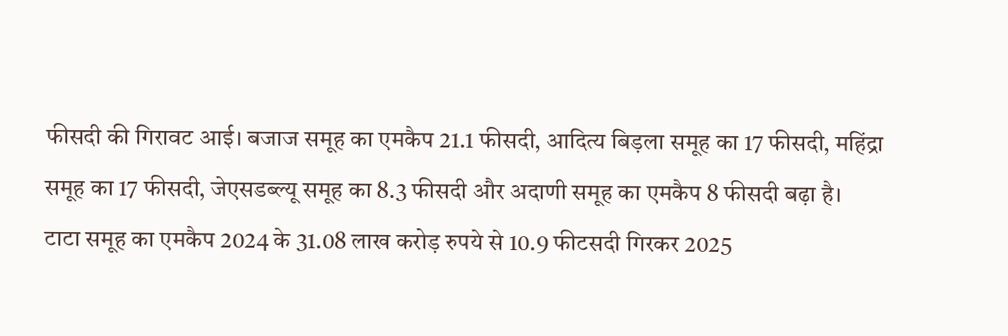फीसदी की गिरावट आई। बजाज समूह का एमकैप 21.1 फीसदी, आदित्य बिड़ला समूह का 17 फीसदी, महिंद्रा समूह का 17 फीसदी, जेएसडब्ल्यू समूह का 8.3 फीसदी और अदाणी समूह का एमकैप 8 फीसदी बढ़ा है।
टाटा समूह का एमकैप 2024 के 31.08 लाख करोड़ रुपये से 10.9 फीटसदी गिरकर 2025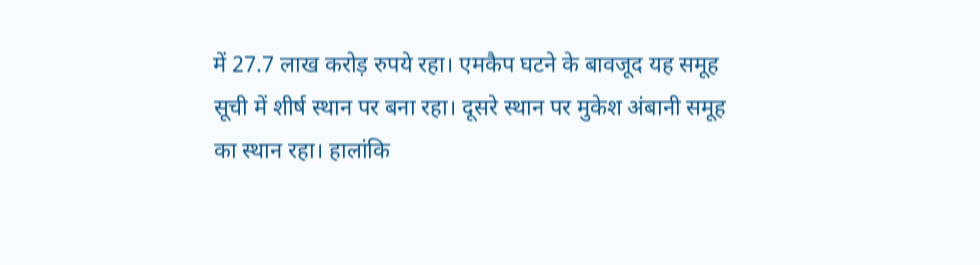में 27.7 लाख करोड़ रुपये रहा। एमकैप घटने के बावजूद यह समूह सूची में शीर्ष स्थान पर बना रहा। दूसरे स्थान पर मुकेश अंबानी समूह का स्थान रहा। हालांकि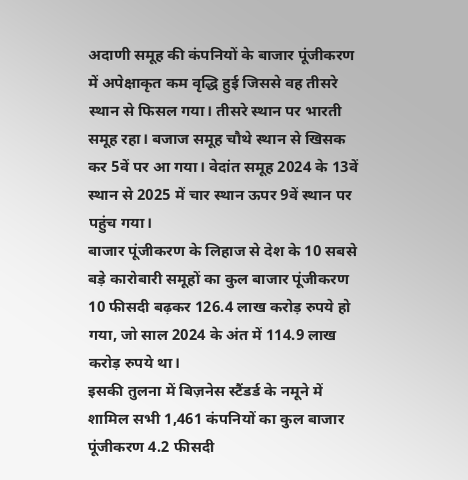अदाणी समूह की कंपनियों के बाजार पूंजीकरण में अपेक्षाकृत कम वृद्धि हुई जिससे वह तीसरे स्थान से फिसल गया। तीसरे स्थान पर भारती समूह रहा। बजाज समूह चौथे स्थान से खिसक कर 5वें पर आ गया। वेदांत समूह 2024 के 13वें स्थान से 2025 में चार स्थान ऊपर 9वें स्थान पर पहुंच गया।
बाजार पूंजीकरण के लिहाज से देश के 10 सबसे बड़े कारोबारी समूहों का कुल बाजार पूंजीकरण 10 फीसदी बढ़कर 126.4 लाख करोड़ रुपये हो गया, जो साल 2024 के अंत में 114.9 लाख करोड़ रुपये था।
इसकी तुलना में बिज़नेस स्टैंडर्ड के नमूने में शामिल सभी 1,461 कंपनियों का कुल बाजार पूंजीकरण 4.2 फीसदी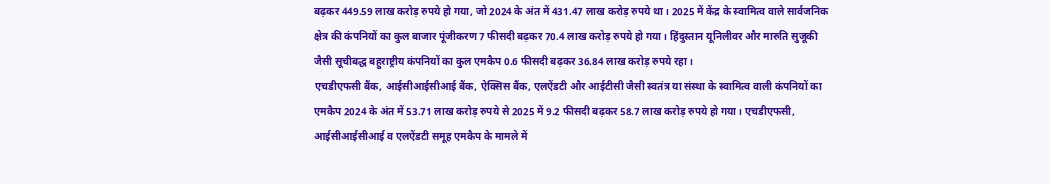बढ़कर 449.59 लाख करोड़ रुपये हो गया, जो 2024 के अंत में 431.47 लाख करोड़ रुपये था। 2025 में केंद्र के स्वामित्व वाले सार्वजनिक क्षेत्र की कंपनियों का कुल बाजार पूंजीकरण 7 फीसदी बढ़कर 70.4 लाख करोड़ रुपये हो गया। हिंदुस्तान यूनिलीवर और मारुति सुजूकी जैसी सूचीबद्ध बहुराष्ट्रीय कंपनियों का कुल एमकैप 0.6 फीसदी बढ़कर 36.84 लाख करोड़ रुपये रहा।
एचडीएफसी बैंक, आईसीआईसीआई बैंक, ऐक्सिस बैंक, एलऐंडटी और आईटीसी जैसी स्वतंत्र या संस्था के स्वामित्व वाली कंपनियों का एमकैप 2024 के अंत में 53.71 लाख करोड़ रुपये से 2025 में 9.2 फीसदी बढ़कर 58.7 लाख करोड़ रुपये हो गया। एचडीएफसी, आईसीआईसीआई व एलऐंडटी समूह एमकैप के मामले में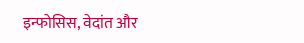इन्फोसिस, वेदांत और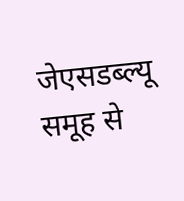जेएसडब्ल्यू समूह से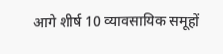आगे शीर्ष 10 व्यावसायिक समूहों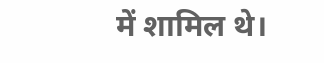में शामिल थे।